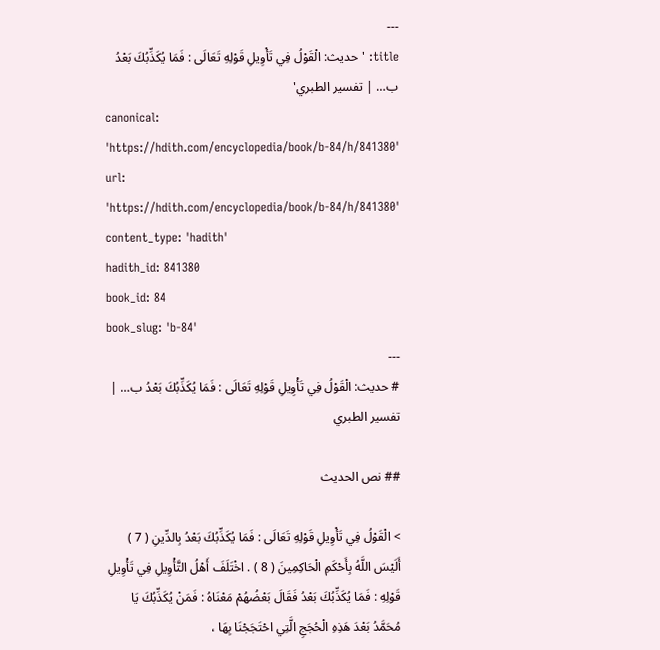---
title: 'حديث: الْقَوْلُ فِي تَأْوِيلِ قَوْلِهِ تَعَالَى : فَمَا يُكَذِّبُكَ بَعْدُ ب… | تفسير الطبري'
canonical: 'https://hdith.com/encyclopedia/book/b-84/h/841380'
url: 'https://hdith.com/encyclopedia/book/b-84/h/841380'
content_type: 'hadith'
hadith_id: 841380
book_id: 84
book_slug: 'b-84'
---
# حديث: الْقَوْلُ فِي تَأْوِيلِ قَوْلِهِ تَعَالَى : فَمَا يُكَذِّبُكَ بَعْدُ ب… | تفسير الطبري

## نص الحديث

> الْقَوْلُ فِي تَأْوِيلِ قَوْلِهِ تَعَالَى : فَمَا يُكَذِّبُكَ بَعْدُ بِالدِّينِ ( 7 ) أَلَيْسَ اللَّهُ بِأَحْكَمِ الْحَاكِمِينَ ( 8 ) . اخْتَلَفَ أَهْلُ التَّأْوِيلِ فِي تَأْوِيلِ قَوْلِهِ : فَمَا يُكَذِّبُكَ بَعْدُ فَقَالَ بَعْضُهُمْ مَعْنَاهُ : فَمَنْ يُكَذِّبُكَ يَا مُحَمَّدُ بَعْدَ هَذِهِ الْحُجَجِ الَّتِي احْتَجَجْنَا بِهَا ،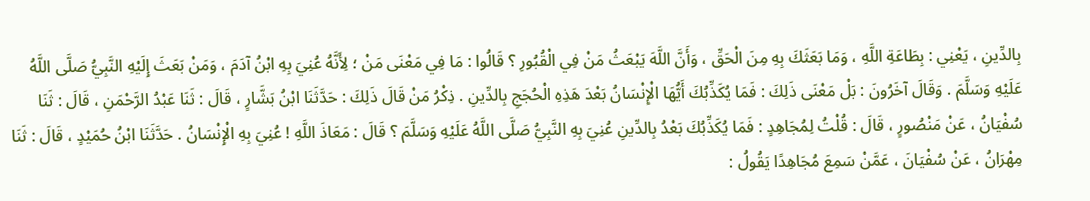بِالدِّينِ ، يَعْنِي : بِطَاعَةِ اللَّهِ ، وَمَا بَعَثَكَ بِهِ مِنَ الْحَقِّ ، وَأَنَّ اللَّهَ يَبْعَثُ مَنْ فِي الْقُبُورِ ؟ قَالُوا : مَا فِي مَعْنَى مَنْ ؛ لِأَنَّهُ عُنِيَ بِهِ ابْنُ آدَمَ ، وَمَنْ بَعَثَ إِلَيْهِ النَّبِيُّ صَلَّى اللَّهُ عَلَيْهِ وَسَلَّمَ . وَقَالَ آخَرُونَ : بَلْ مَعْنَى ذَلِكَ : فَمَا يُكَذِّبُكَ أَيُّهَا الْإِنْسَانُ بَعْدَ هَذِهِ الْحُجَجِ بِالدِّينِ . ذِكْرُ مَنْ قَالَ ذَلِكَ : حَدَّثَنَا ابْنُ بَشَّارٍ ، قَالَ : ثَنَا عَبْدُ الرَّحْمَنِ ، قَالَ : ثَنَا سُفْيَانُ ، عَنْ مَنْصُورٍ ، قَالَ : قُلْتُ لِمُجَاهِدٍ : فَمَا يُكَذِّبُكَ بَعْدُ بِالدِّينِ عُنِيَ بِهِ النَّبِيُّ صَلَّى اللَّهُ عَلَيْهِ وَسَلَّمَ ؟ قَالَ : مَعَاذَ اللَّهِ ! عُنِيَ بِهِ الْإِنْسَانُ . حَدَّثَنَا ابْنُ حُمَيْدٍ ، قَالَ : ثَنَا مِهْرَانُ ، عَنْ سُفْيَانَ ، عَمَّنْ سَمِعَ مُجَاهِدًا يَقُولُ :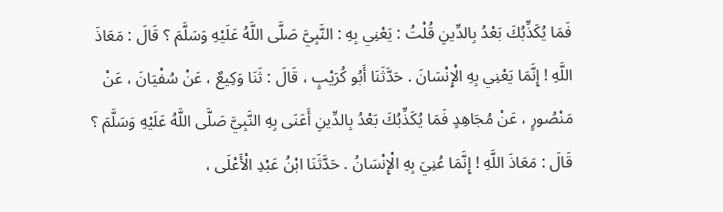فَمَا يُكَذِّبُكَ بَعْدُ بِالدِّينِ قُلْتُ : يَعْنِي بِهِ : النَّبِيَّ صَلَّى اللَّهُ عَلَيْهِ وَسَلَّمَ ؟ قَالَ : مَعَاذَ اللَّهِ ! إِنَّمَا يَعْنِي بِهِ الْإِنْسَانَ . حَدَّثَنَا أَبُو كُرَيْبٍ ، قَالَ : ثَنَا وَكِيعٌ ، عَنْ سُفْيَانَ ، عَنْ مَنْصُورٍ ، عَنْ مُجَاهِدٍ فَمَا يُكَذِّبُكَ بَعْدُ بِالدِّينِ أَعَنَى بِهِ النَّبِيَّ صَلَّى اللَّهُ عَلَيْهِ وَسَلَّمَ ؟ قَالَ : مَعَاذَ اللَّهِ ! إِنَّمَا عُنِيَ بِهِ الْإِنْسَانُ . حَدَّثَنَا ابْنُ عَبْدِ الْأَعْلَى ،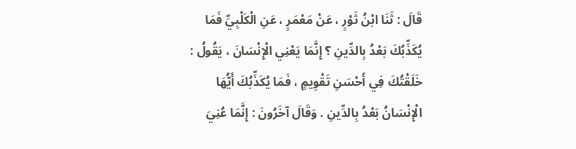قَالَ : ثَنَا ابْنُ ثَوْرٍ ، عَنْ مَعْمَرٍ ، عَنِ الْكَلْبِيِّ فَمَا يُكَذِّبُكَ بَعْدُ بِالدِّينِ ؟ إِنَّمَا يَعْنِي الْإِنْسَانَ ، يَقُولُ : خَلَقْتُكَ فِي أَحْسَنِ تَقْوِيمٍ ، فَمَا يُكَذِّبُكَ أَيُّهَا الْإِنْسَانُ بَعْدُ بِالدِّينِ . وَقَالَ آخَرُونَ : إِنَّمَا عُنِيَ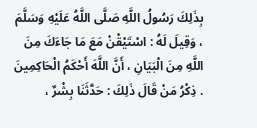بِذَلِكَ رَسُولُ اللَّهِ صَلَّى اللَّهُ عَلَيْهِ وَسَلَّمَ ، وَقِيلَ لَهُ : اسْتَيْقْنْ مَعَ مَا جَاءَكَ مِنَ اللَّهِ مِنَ الْبَيَانِ ، أَنَّ اللَّهَ أَحْكَمُ الْحَاكِمِينَ . ذِكْرُ مَنْ قَالَ ذَلِكَ : حَدَّثَنَا بِشْرٌ ،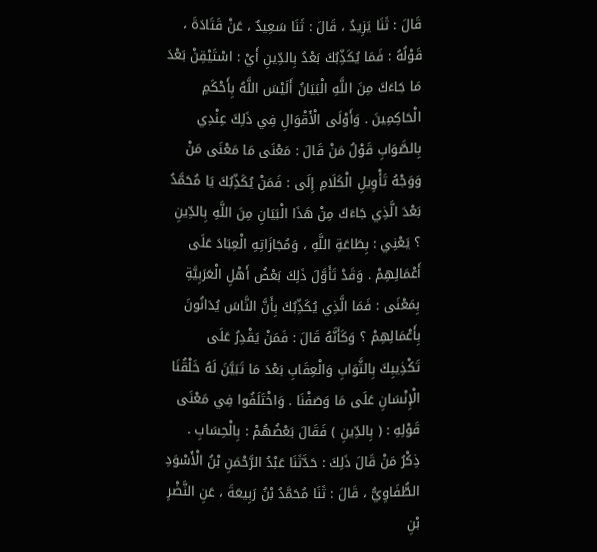قَالَ : ثَنَا يَزِيدُ ، قَالَ : ثَنَا سَعِيدٌ ، عَنْ قَتَادَةَ ، قَوْلُهُ : فَمَا يُكَذِّبُكَ بَعْدُ بِالدِّينِ أَيْ : اسْتَيْقِنْ بَعْدَ مَا جَاءَكَ مِنَ اللَّهِ الْبَيَانُ أَلَيْسَ اللَّهُ بِأَحْكَمِ الْحَاكِمِينَ . وَأَوْلَى الْأَقْوَالِ فِي ذَلِكَ عِنْدِي بِالصَّوَابِ قَوْلُ مَنْ قَالَ : مَعْنَى مَا مَعْنَى مَنْ وَوَجْهُ تَأْوِيلِ الْكَلَامِ إِلَى : فَمَنْ يُكَذِّبُكَ يَا مُحَمَّدُ بَعْدَ الَّذِي جَاءَكَ مِنْ هَذَا الْبَيَانِ مِنَ اللَّهِ بِالدِّينِ ؟ يَعْنِي : بِطَاعَةِ اللَّهِ ، وَمُجَازَاتِهِ الْعِبَادَ عَلَى أَعْمَالِهِمْ . وَقَدْ تَأَوَّلَ ذَلِكَ بَعْضُ أَهْلِ الْعَرَبِيَّةِ بِمَعْنَى : فَمَا الَّذِي يُكَذِّبُكَ بِأَنَّ النَّاسَ يُدَانُونَ بِأَعْمَالِهِمْ ؟ وَكَأَنَّهُ قَالَ : فَمَنْ يَقْدِرُ عَلَى تَكْذِيبِكَ بِالثَّوَابِ وَالْعِقَابِ بَعْدَ مَا تَبَيَّنَ لَهُ خَلْقُنَا الْإِنْسَانِ عَلَى مَا وَصَفْنَا . وَاخْتَلَفُوا فِي مَعْنَى قَوْلِهِ : ( بِالدِّينِ ) فَقَالَ بَعْضُهُمْ : بِالْحِسَابِ . ذِكْرُ مَنْ قَالَ ذَلِكَ : حَدَّثَنَا عَبْدُ الرَّحْمَنِ بْنُ الْأَسْوَدِ الطُّفَاوِيُّ ، قَالَ : ثَنَا مُحَمَّدُ بْنُ رَبِيعَةَ ، عَنِ النَّضْرِ بْنِ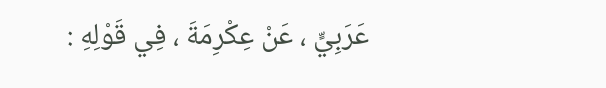عَرَبِيٍّ ، عَنْ عِكْرِمَةَ ، فِي قَوْلِهِ :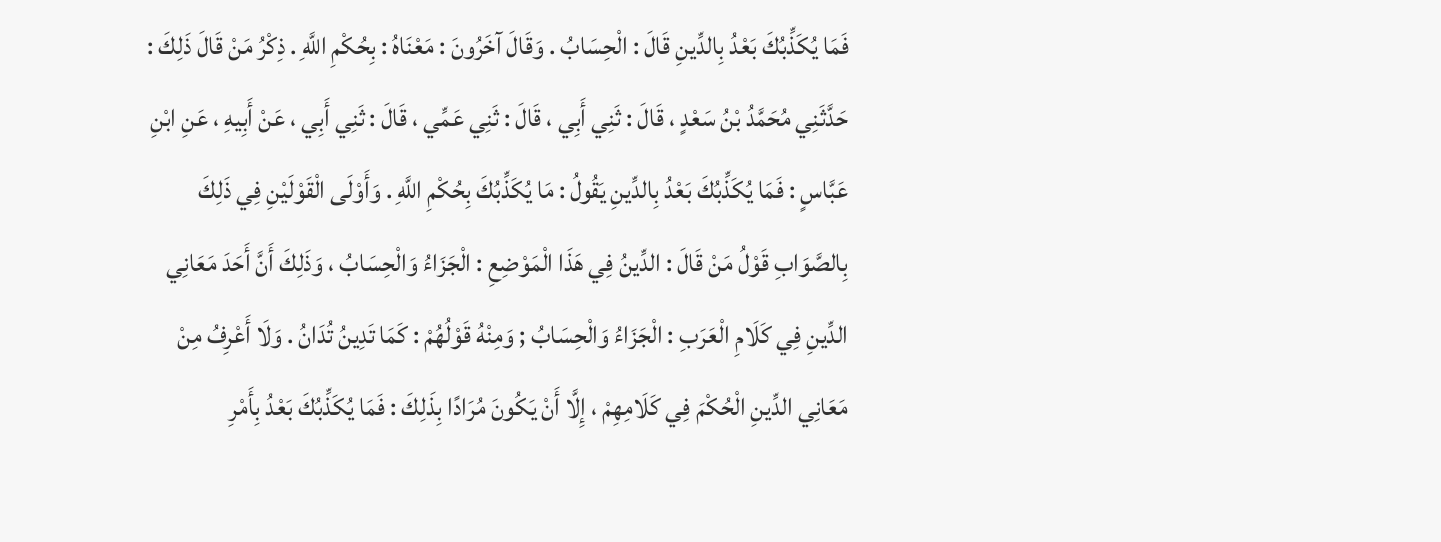فَمَا يُكَذِّبُكَ بَعْدُ بِالدِّينِ قَالَ : الْحِسَابُ . وَقَالَ آخَرُونَ : مَعْنَاهُ : بِحُكْمِ اللَّهِ . ذِكْرُ مَنْ قَالَ ذَلِكَ : حَدَّثَنِي مُحَمَّدُ بْنُ سَعْدٍ ، قَالَ : ثَنِي أَبِي ، قَالَ : ثَنِي عَمِّي ، قَالَ : ثَنِي أَبِي ، عَنْ أَبِيهِ ، عَنِ ابْنِ عَبَّاسٍ : فَمَا يُكَذِّبُكَ بَعْدُ بِالدِّينِ يَقُولُ : مَا يُكَذِّبُكَ بِحُكْمِ اللَّهِ . وَأَوْلَى الْقَوْلَيْنِ فِي ذَلِكَ بِالصَّوَابِ قَوْلُ مَنْ قَالَ : الدِّينُ فِي هَذَا الْمَوْضِعِ : الْجَزَاءُ وَالْحِسَابُ ، وَذَلِكَ أَنَّ أَحَدَ مَعَانِي الدِّينِ فِي كَلَامِ الْعَرَبِ : الْجَزَاءُ وَالْحِسَابُ ; وَمِنْهُ قَوْلُهُمْ : كَمَا تَدِينُ تُدَانُ . وَلَا أَعْرِفُ مِنْ مَعَانِي الدِّينِ الْحُكْمَ فِي كَلَامِهِمْ ، إِلَّا أَنْ يَكُونَ مُرَادًا بِذَلِكَ : فَمَا يُكَذِّبُكَ بَعْدُ بِأَمْرِ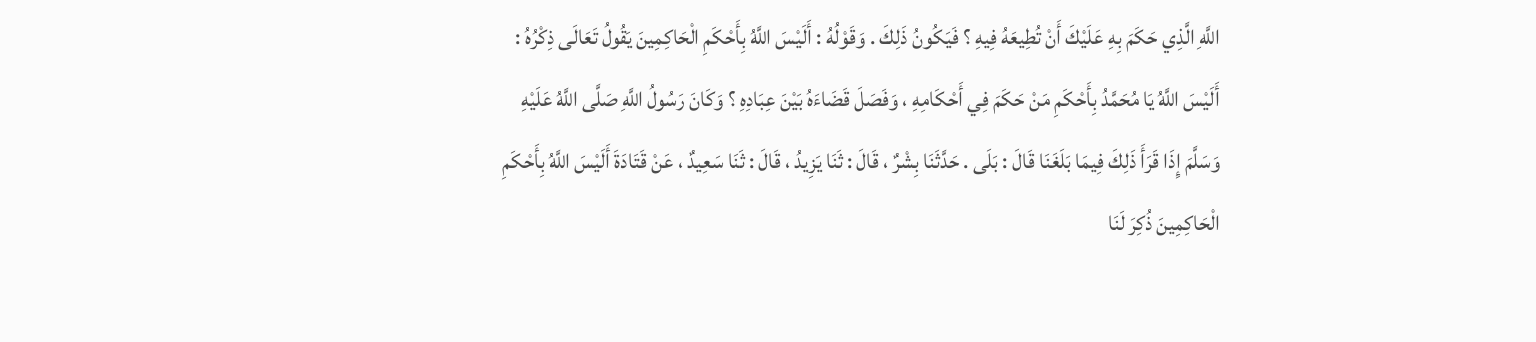اللَّهِ الَّذِي حَكَمَ بِهِ عَلَيْكَ أَنْ تُطِيعَهُ فِيهِ ؟ فَيَكُونُ ذَلِكَ . وَقَوْلُهُ : أَلَيْسَ اللَّهُ بِأَحْكَمِ الْحَاكِمِينَ يَقُولُ تَعَالَى ذِكْرُهُ : أَلَيْسَ اللَّهُ يَا مُحَمَّدُ بِأَحْكَمِ مَنْ حَكَمَ فِي أَحْكَامِهِ ، وَفَصَلَ قَضَاءَهُ بَيْنَ عِبَادِهِ ؟ وَكَانَ رَسُولُ اللَّهِ صَلَّى اللَّهُ عَلَيْهِ وَسَلَّمَ إِذَا قَرَأَ ذَلِكَ فِيمَا بَلَغَنَا قَالَ : بَلَى . حَدَّثَنَا بِشْرٌ ، قَالَ : ثَنَا يَزِيدُ ، قَالَ : ثَنَا سَعِيدٌ ، عَنْ قَتَادَةَ أَلَيْسَ اللَّهُ بِأَحْكَمِ الْحَاكِمِينَ ذُكِرَ لَنَا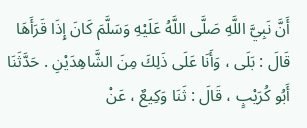أَنَّ نَبِيَّ اللَّهِ صَلَّى اللَّهُ عَلَيْهِ وَسَلَّمَ كَانَ إِذَا قَرَأَهَا قَالَ : بَلَى ، وَأَنَا عَلَى ذَلِكَ مِنَ الشَّاهِدَيْنِ . حَدَّثَنَا أَبُو كُرَيْبٍ ، قَالَ : ثَنَا وَكِيعٌ ، عَنْ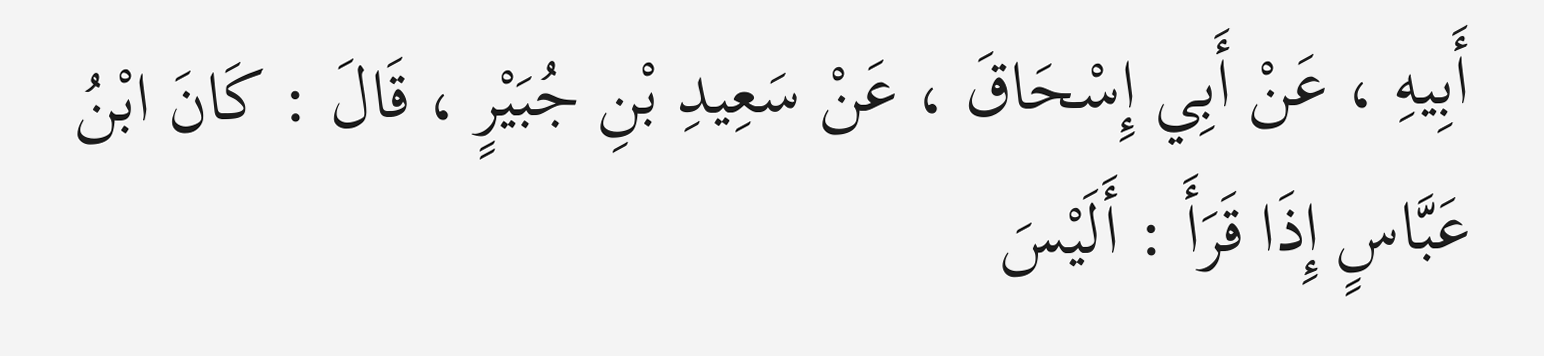أَبِيهِ ، عَنْ أَبِي إِسْحَاقَ ، عَنْ سَعِيدِ بْنِ جُبَيْرٍ ، قَالَ : كَانَ ابْنُ عَبَّاسٍ إِذَا قَرَأَ : أَلَيْسَ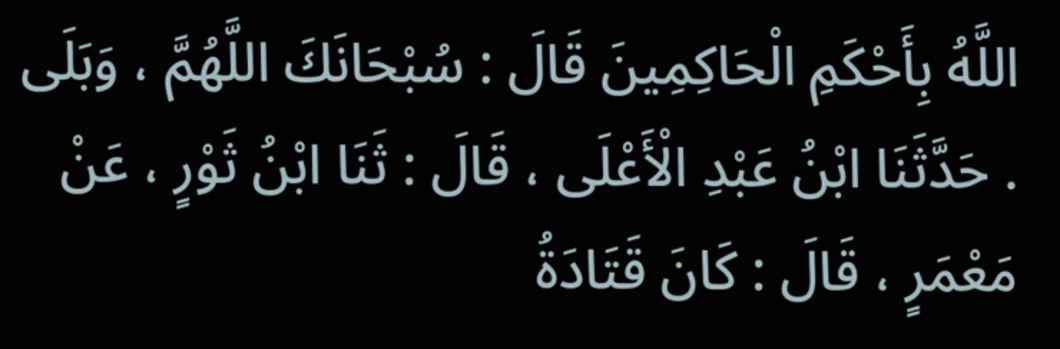اللَّهُ بِأَحْكَمِ الْحَاكِمِينَ قَالَ : سُبْحَانَكَ اللَّهُمَّ ، وَبَلَى . حَدَّثَنَا ابْنُ عَبْدِ الْأَعْلَى ، قَالَ : ثَنَا ابْنُ ثَوْرٍ ، عَنْ مَعْمَرٍ ، قَالَ : كَانَ قَتَادَةُ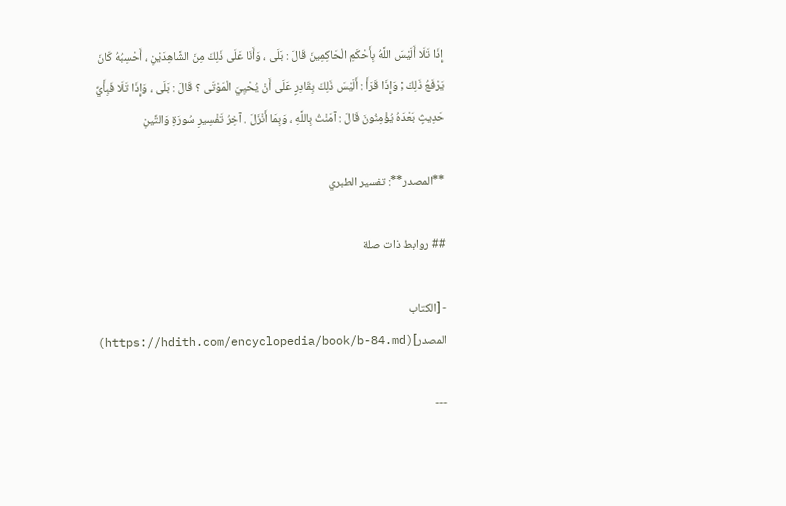إِذَا تَلَا أَلَيْسَ اللَّهُ بِأَحْكَمِ الْحَاكِمِينَ قَالَ : بَلَى ، وَأَنَا عَلَى ذَلِكَ مِنَ الشَّاهِدَيْنِ ، أَحْسِبُهُ كَانَ يَرْفَعُ ذَلِكَ ; وَإِذَا قَرَأَ : أَلَيْسَ ذَلِكَ بِقَادِرٍ عَلَى أَنْ يُحْيِيَ الْمَوْتَى ؟ قَالَ : بَلَى ، وَإِذَا تَلَا فَبِأَيِّ حَدِيثٍ بَعْدَهُ يُؤْمِنُونَ قَالَ : آمَنْتُ بِاللَّهِ ، وَبِمَا أَنْزَلَ . آخِرُ تَفْسِيرِ سُورَةِ وَالتِّينِ

**المصدر**: تفسير الطبري

## روابط ذات صلة

- [الكتاب المصدر](https://hdith.com/encyclopedia/book/b-84.md)

---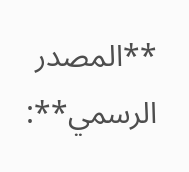**المصدر الرسمي**: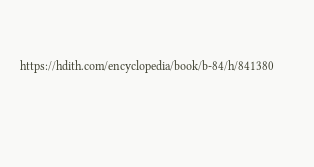https://hdith.com/encyclopedia/book/b-84/h/841380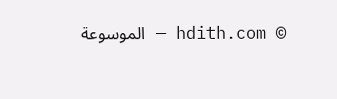© hdith.com — الموسوعة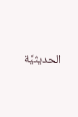الحديثيَّة